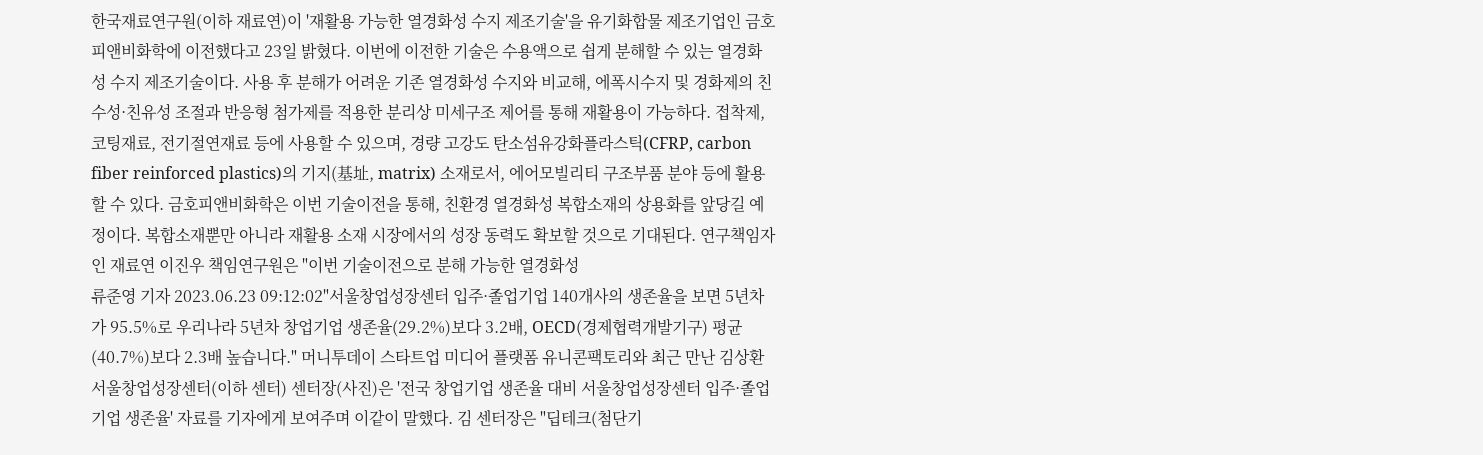한국재료연구원(이하 재료연)이 '재활용 가능한 열경화성 수지 제조기술'을 유기화합물 제조기업인 금호피앤비화학에 이전했다고 23일 밝혔다. 이번에 이전한 기술은 수용액으로 쉽게 분해할 수 있는 열경화성 수지 제조기술이다. 사용 후 분해가 어려운 기존 열경화성 수지와 비교해, 에폭시수지 및 경화제의 친수성·친유성 조절과 반응형 첨가제를 적용한 분리상 미세구조 제어를 통해 재활용이 가능하다. 접착제, 코팅재료, 전기절연재료 등에 사용할 수 있으며, 경량 고강도 탄소섬유강화플라스틱(CFRP, carbon fiber reinforced plastics)의 기지(基址, matrix) 소재로서, 에어모빌리티 구조부품 분야 등에 활용할 수 있다. 금호피앤비화학은 이번 기술이전을 통해, 친환경 열경화성 복합소재의 상용화를 앞당길 예정이다. 복합소재뿐만 아니라 재활용 소재 시장에서의 성장 동력도 확보할 것으로 기대된다. 연구책임자인 재료연 이진우 책임연구원은 "이번 기술이전으로 분해 가능한 열경화성
류준영 기자 2023.06.23 09:12:02"서울창업성장센터 입주·졸업기업 140개사의 생존율을 보면 5년차가 95.5%로 우리나라 5년차 창업기업 생존율(29.2%)보다 3.2배, OECD(경제협력개발기구) 평균(40.7%)보다 2.3배 높습니다." 머니투데이 스타트업 미디어 플랫폼 유니콘팩토리와 최근 만난 김상환 서울창업성장센터(이하 센터) 센터장(사진)은 '전국 창업기업 생존율 대비 서울창업성장센터 입주·졸업기업 생존율' 자료를 기자에게 보여주며 이같이 말했다. 김 센터장은 "딥테크(첨단기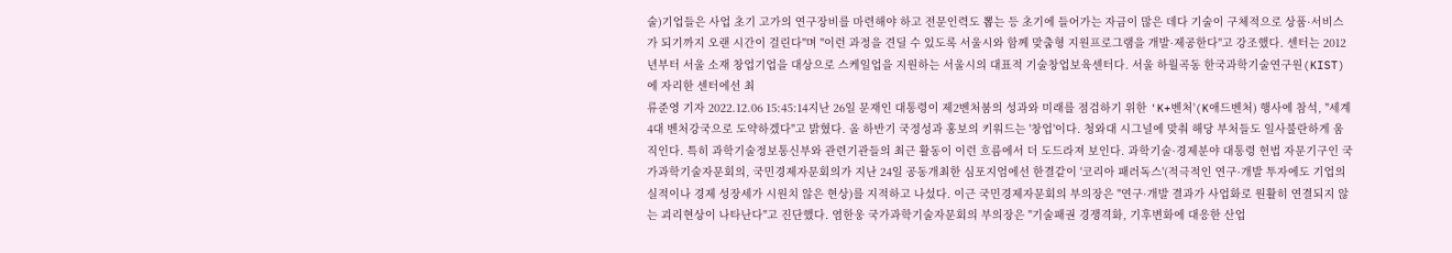술)기업들은 사업 초기 고가의 연구장비를 마련해야 하고 전문인력도 뽑는 등 초기에 들어가는 자금이 많은 데다 기술이 구체적으로 상품·서비스가 되기까지 오랜 시간이 걸린다"며 "이런 과정을 견딜 수 있도록 서울시와 함께 맞춤형 지원프로그램을 개발·제공한다"고 강조했다. 센터는 2012년부터 서울 소재 창업기업을 대상으로 스케일업을 지원하는 서울시의 대표적 기술창업보육센터다. 서울 하월곡동 한국과학기술연구원(KIST)에 자리한 센터에선 최
류준영 기자 2022.12.06 15:45:14지난 26일 문재인 대통령이 제2벤처붐의 성과와 미래를 점검하기 위한 'K+벤처'(K애드벤처) 행사에 참석, "세계 4대 벤처강국으로 도약하겠다"고 밝혔다. 올 하반기 국정성과 홍보의 키워드는 '창업'이다. 청와대 시그널에 맞춰 해당 부처들도 일사불란하게 움직인다. 특히 과학기술정보통신부와 관련기관들의 최근 활동이 이런 흐름에서 더 도드라져 보인다. 과학기술·경제분야 대통령 헌법 자문기구인 국가과학기술자문회의, 국민경제자문회의가 지난 24일 공동개최한 심포지엄에선 한결같이 '코리아 패러독스'(적극적인 연구·개발 투자에도 기업의 실적이나 경제 성장세가 시원치 않은 현상)를 지적하고 나섰다. 이근 국민경제자문회의 부의장은 "연구·개발 결과가 사업화로 원활히 연결되지 않는 괴리현상이 나타난다"고 진단했다. 염한웅 국가과학기술자문회의 부의장은 "기술패권 경쟁격화, 기후변화에 대응한 산업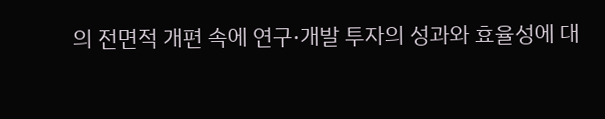의 전면적 개편 속에 연구·개발 투자의 성과와 효율성에 대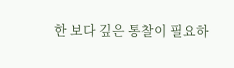한 보다 깊은 통찰이 필요하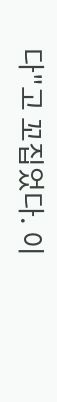다"고 꼬집었다. 이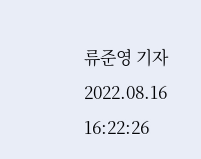류준영 기자 2022.08.16 16:22:26